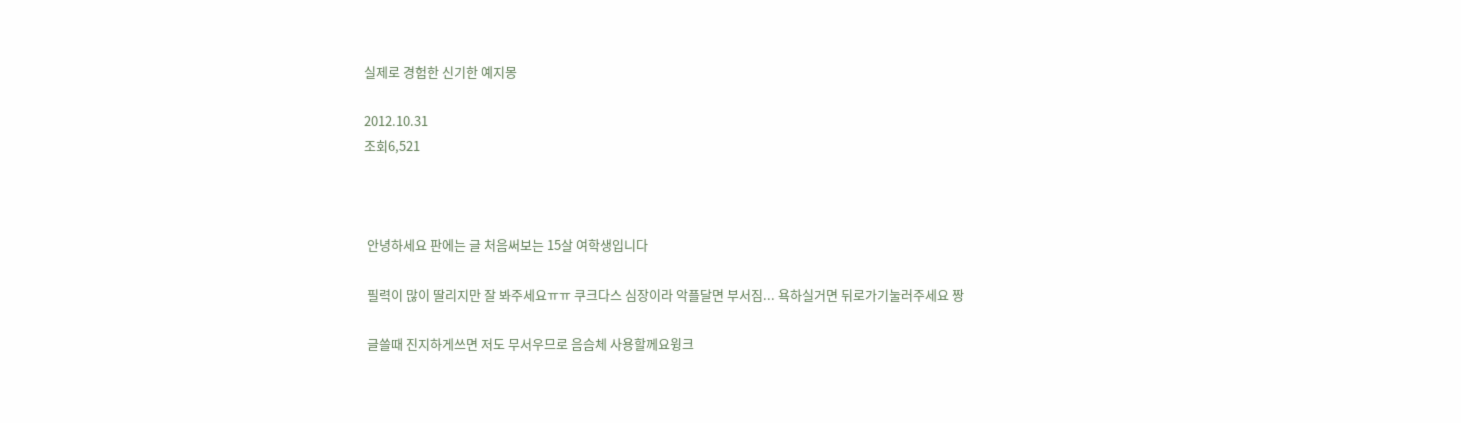실제로 경험한 신기한 예지몽

2012.10.31
조회6,521



 안녕하세요 판에는 글 처음써보는 15살 여학생입니다

 필력이 많이 딸리지만 잘 봐주세요ㅠㅠ 쿠크다스 심장이라 악플달면 부서짐... 욕하실거면 뒤로가기눌러주세요 짱

 글쓸때 진지하게쓰면 저도 무서우므로 음슴체 사용할께요윙크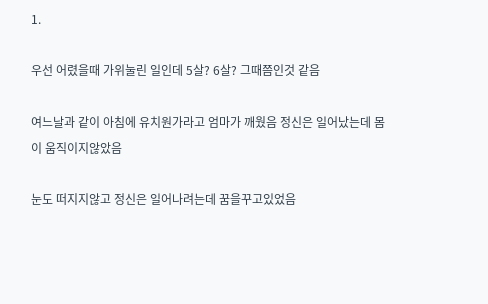1.

우선 어렸을때 가위눌린 일인데 5살? 6살? 그때쯤인것 같음

여느날과 같이 아침에 유치원가라고 엄마가 깨웠음 정신은 일어났는데 몸이 움직이지않았음

눈도 떠지지않고 정신은 일어나려는데 꿈을꾸고있었음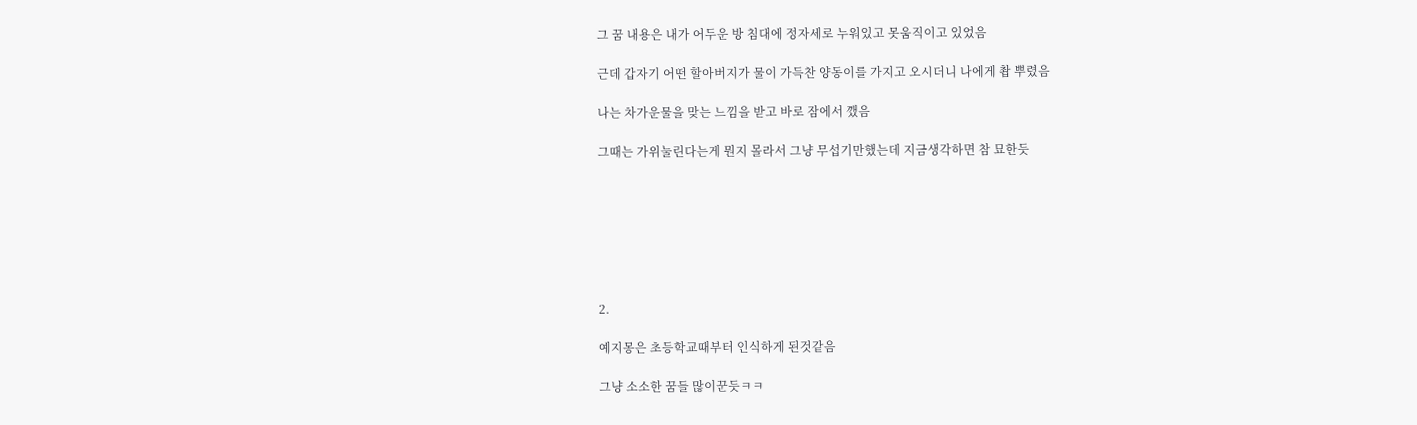그 꿈 내용은 내가 어두운 방 침대에 정자세로 누워있고 못움직이고 있었음

근데 갑자기 어떤 할아버지가 물이 가득찬 양동이를 가지고 오시더니 나에게 촵 뿌렸음

나는 차가운물을 맞는 느낌을 받고 바로 잠에서 깼음

그때는 가위눌린다는게 뭔지 몰라서 그냥 무섭기만했는데 지금생각하면 참 묘한듯







2.

예지몽은 초등학교때부터 인식하게 된것같음

그냥 소소한 꿈들 많이꾼듯ㅋㅋ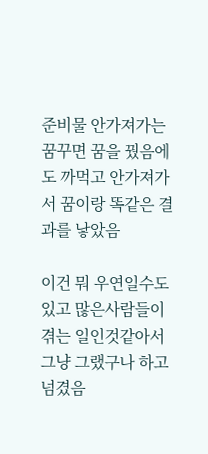준비물 안가져가는 꿈꾸면 꿈을 꿨음에도 까먹고 안가져가서 꿈이랑 똑같은 결과를 낳았음

이건 뭐 우연일수도 있고 많은사람들이 겪는 일인것같아서 그냥 그랬구나 하고 넘겼음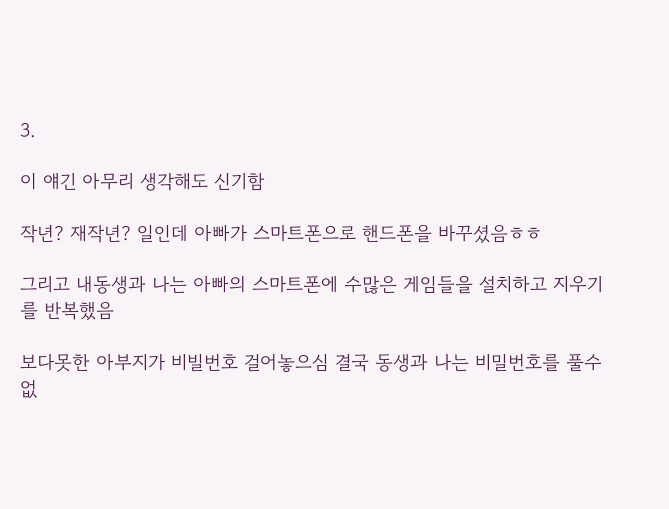3.

이 얘긴 아무리 생각해도 신기함

작년? 재작년? 일인데 아빠가 스마트폰으로 핸드폰을 바꾸셨음ㅎㅎ

그리고 내동생과 나는 아빠의 스마트폰에 수많은 게임들을 설치하고 지우기를 반복했음

보다못한 아부지가 비빌번호 걸어놓으심 결국 동생과 나는 비밀번호를 풀수없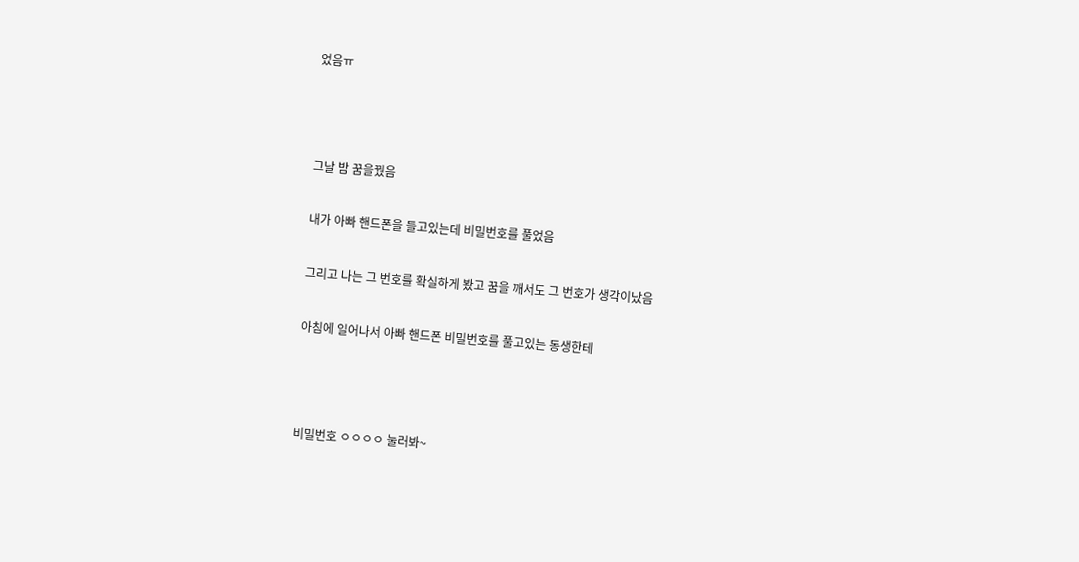었음ㅠ



그날 밤 꿈을꿨음

내가 아빠 핸드폰을 들고있는데 비밀번호를 풀었음

그리고 나는 그 번호를 확실하게 봤고 꿈을 깨서도 그 번호가 생각이났음

아침에 일어나서 아빠 핸드폰 비밀번호를 풀고있는 동생한테



비밀번호 ㅇㅇㅇㅇ 눌러봐~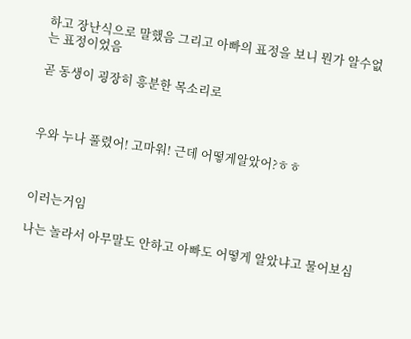하고 장난식으로 말했음 그리고 아빠의 표정을 보니 뭔가 알수없는 표정이었음

곧 동생이 굉장히 흥분한 목소리로



우와 누나 풀렸어! 고마워! 근데 어떻게알았어?ㅎㅎ



이러는거임

나는 놀라서 아무말도 안하고 아빠도 어떻게 알았냐고 물어보심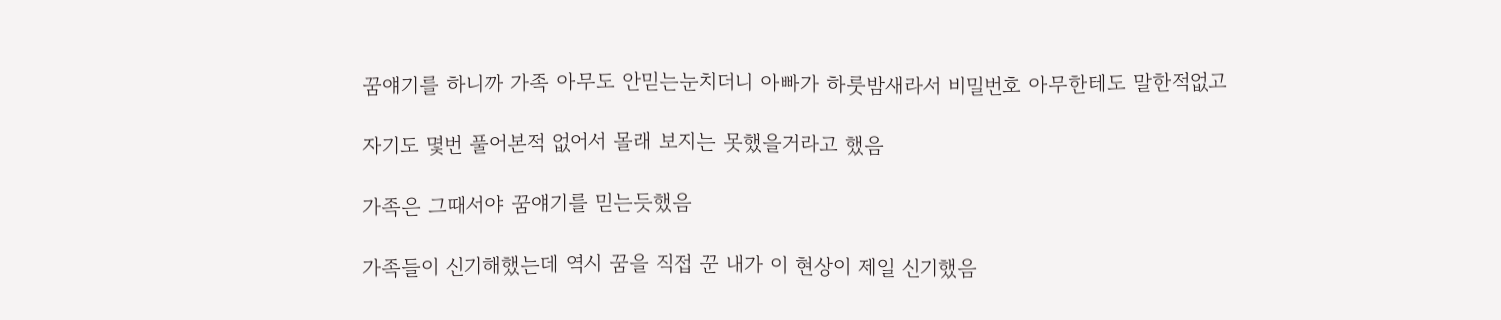꿈얘기를 하니까 가족 아무도 안믿는눈치더니 아빠가 하룻밤새라서 비밀번호 아무한테도 말한적없고

자기도 몇번 풀어본적 없어서 몰래 보지는 못했을거라고 했음

가족은 그때서야 꿈얘기를 믿는듯했음

가족들이 신기해했는데 역시 꿈을 직접 꾼 내가 이 현상이 제일 신기했음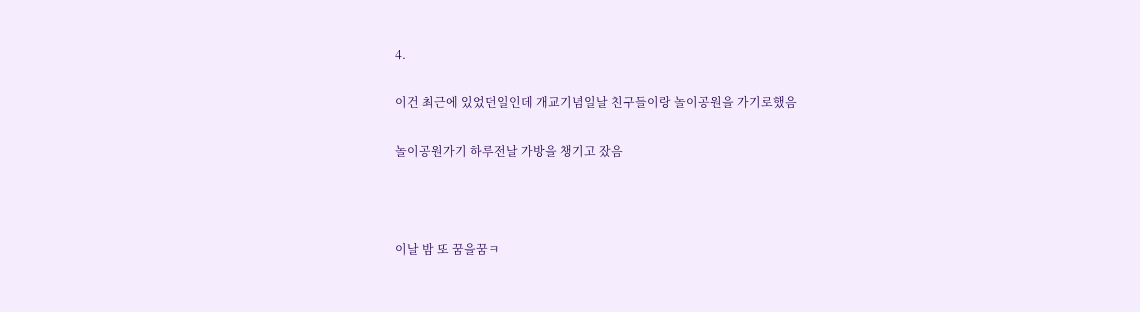4.

이건 최근에 있었던일인데 개교기념일날 친구들이랑 놀이공원을 가기로했음

놀이공원가기 하루전날 가방을 챙기고 잤음



이날 밤 또 꿈을꿈ㅋ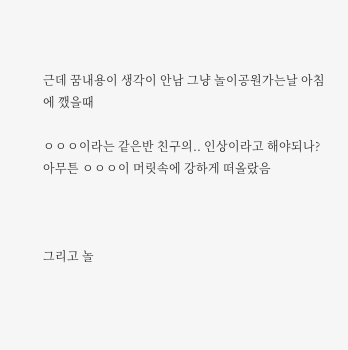근데 꿈내용이 생각이 안남 그냥 놀이공원가는날 아침에 깼을때

ㅇㅇㅇ이라는 같은반 친구의.. 인상이라고 해야되나? 아무튼 ㅇㅇㅇ이 머릿속에 강하게 떠올랐음



그리고 놀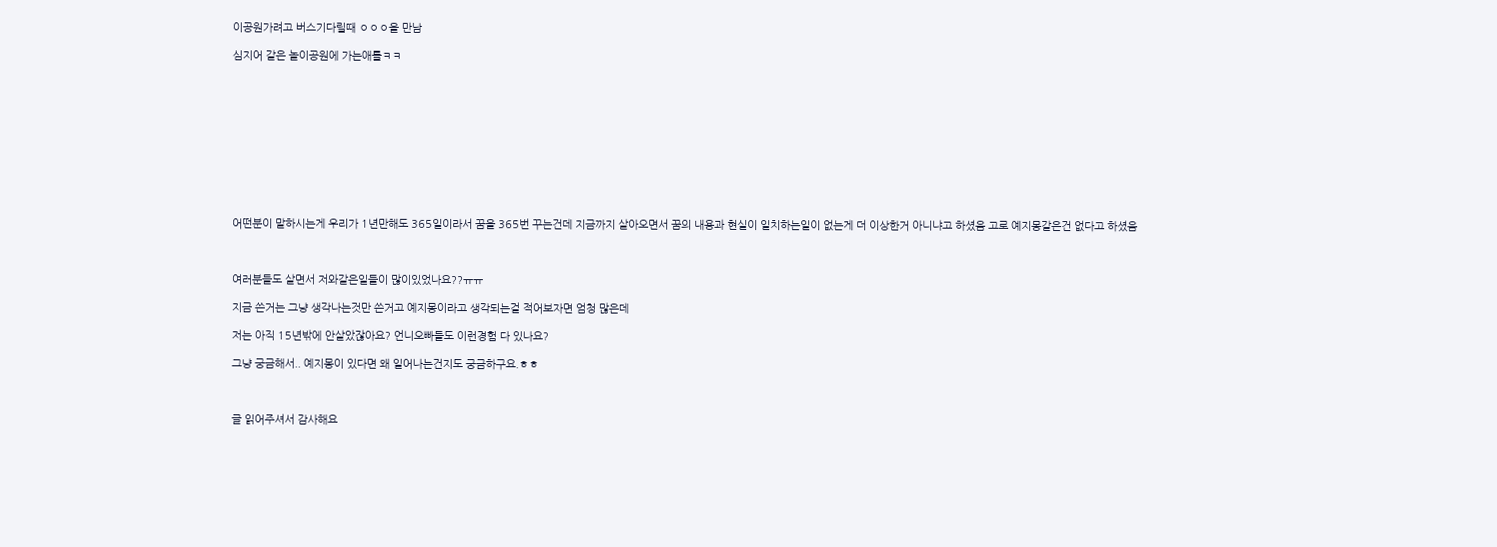이공원가려고 버스기다릴때 ㅇㅇㅇ을 만남

심지어 같은 놀이공원에 가는애를ㅋㅋ











어떤분이 말하시는게 우리가 1년만해도 365일이라서 꿈을 365번 꾸는건데 지금까지 살아오면서 꿈의 내용과 현실이 일치하는일이 없는게 더 이상한거 아니냐고 하셨음 고로 예지몽같은건 없다고 하셨음



여러분들도 살면서 저와같은일들이 많이있었나요??ㅠㅠ

지금 쓴거는 그냥 생각나는것만 쓴거고 예지몽이라고 생각되는걸 적어보자면 엄청 많은데

저는 아직 15년밖에 안살았잖아요? 언니오빠들도 이런경험 다 있나요?

그냥 궁금해서.. 예지몽이 있다면 왜 일어나는건지도 궁금하구요.ㅎㅎ



글 읽어주셔서 감사해요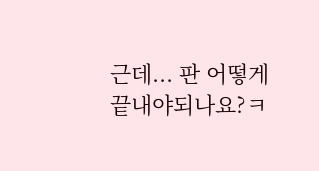근데... 판 어떻게 끝내야되나요?ㅋ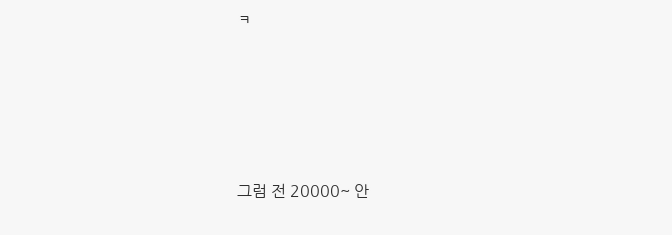ㅋ





그럼 전 20000~ 안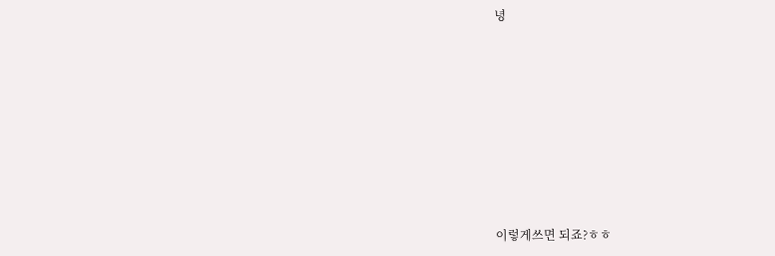녕









이렇게쓰면 되죠?ㅎㅎ